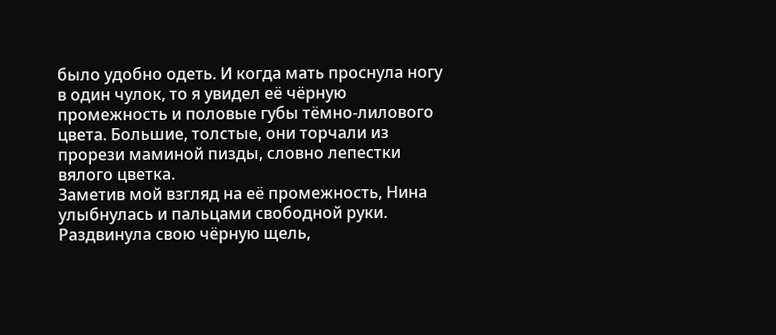было удобно одеть. И когда мать проснула ногу в один чулок, то я увидел её чёрную промежность и половые губы тёмно-лилового цвета. Большие, толстые, они торчали из прорези маминой пизды, словно лепестки вялого цветка.
Заметив мой взгляд на её промежность, Нина улыбнулась и пальцами свободной руки. Раздвинула свою чёрную щель,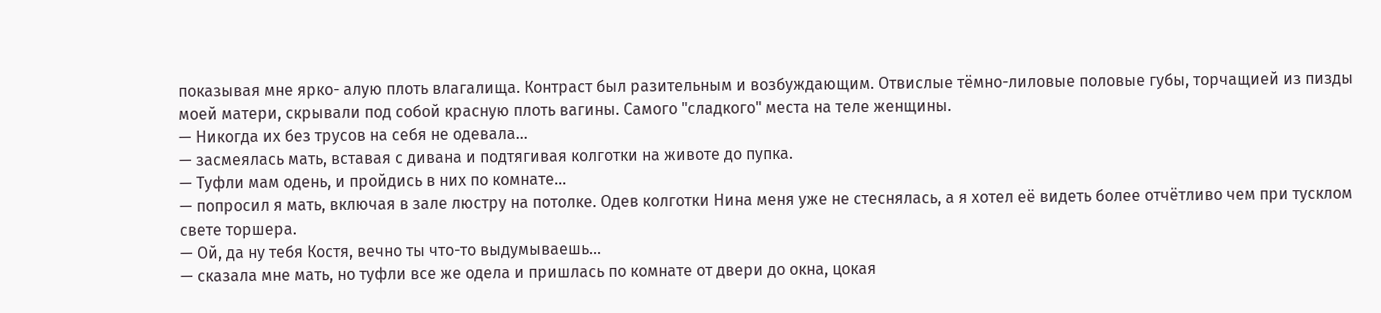показывая мне ярко- алую плоть влагалища. Контраст был разительным и возбуждающим. Отвислые тёмно-лиловые половые губы, торчащией из пизды моей матери, скрывали под собой красную плоть вагины. Самого "сладкого" места на теле женщины.
— Никогда их без трусов на себя не одевала...
— засмеялась мать, вставая с дивана и подтягивая колготки на животе до пупка.
— Туфли мам одень, и пройдись в них по комнате...
— попросил я мать, включая в зале люстру на потолке. Одев колготки Нина меня уже не стеснялась, а я хотел её видеть более отчётливо чем при тусклом свете торшера.
— Ой, да ну тебя Костя, вечно ты что-то выдумываешь...
— сказала мне мать, но туфли все же одела и пришлась по комнате от двери до окна, цокая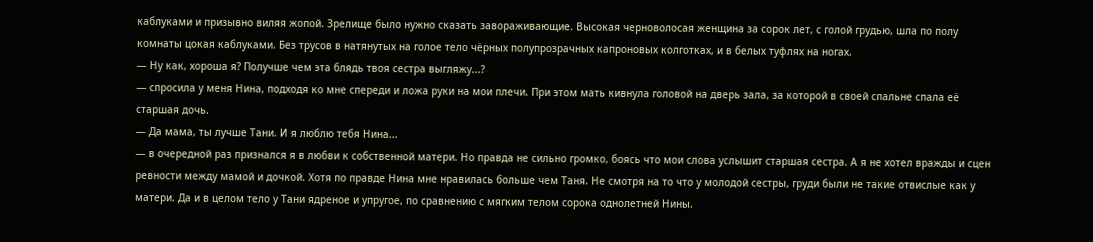каблуками и призывно виляя жопой. Зрелище было нужно сказать завораживающие. Высокая черноволосая женщина за сорок лет, с голой грудью, шла по полу комнаты цокая каблуками. Без трусов в натянутых на голое тело чёрных полупрозрачных капроновых колготках, и в белых туфлях на ногах.
— Ну как, хороша я? Получше чем эта блядь твоя сестра выгляжу...?
— спросила у меня Нина, подходя ко мне спереди и ложа руки на мои плечи. При этом мать кивнула головой на дверь зала, за которой в своей спальне спала её старшая дочь.
— Да мама, ты лучше Тани. И я люблю тебя Нина...
— в очередной раз признался я в любви к собственной матери. Но правда не сильно громко, боясь что мои слова услышит старшая сестра. А я не хотел вражды и сцен ревности между мамой и дочкой. Хотя по правде Нина мне нравилась больше чем Таня. Не смотря на то что у молодой сестры, груди были не такие отвислые как у матери. Да и в целом тело у Тани ядреное и упругое, по сравнению с мягким телом сорока однолетней Нины.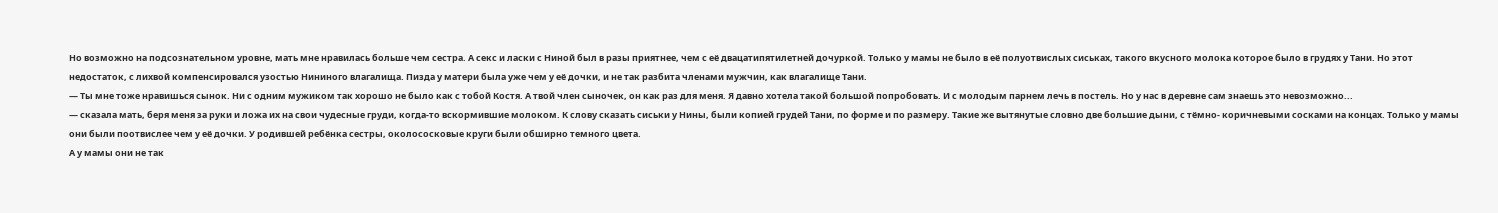Но возможно на подсознательном уровне, мать мне нравилась больше чем сестра. А секс и ласки с Ниной был в разы приятнее, чем с её двацатипятилетней дочуркой. Только у мамы не было в её полуотвислых сиськах, такого вкусного молока которое было в грудях у Тани. Но этот недостаток, с лихвой компенсировался узостью Нининого влагалища. Пизда у матери была уже чем у её дочки, и не так разбита членами мужчин, как влагалище Тани.
— Ты мне тоже нравишься сынок. Ни с одним мужиком так хорошо не было как с тобой Костя. А твой член сыночек, он как раз для меня. Я давно хотела такой большой попробовать. И с молодым парнем лечь в постель. Но у нас в деревне сам знаешь это невозможно...
— сказала мать, беря меня за руки и ложа их на свои чудесные груди, когда-то вскормившие молоком. К слову сказать сиськи у Нины, были копией грудей Тани, по форме и по размеру. Такие же вытянутые словно две большие дыни, с тёмно- коричневыми сосками на концах. Только у мамы они были поотвислее чем у её дочки. У родившей ребёнка сестры, околососковые круги были обширно темного цвета.
А у мамы они не так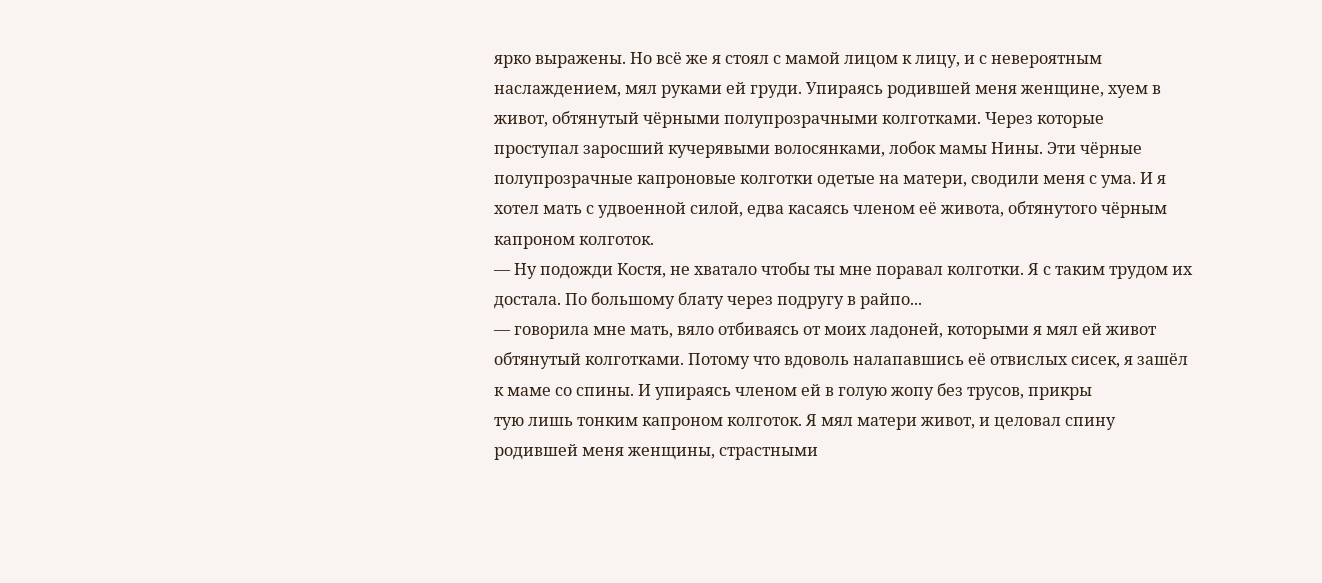ярко выражены. Но всё же я стоял с мамой лицом к лицу, и с невероятным наслаждением, мял руками ей груди. Упираясь родившей меня женщине, хуем в живот, обтянутый чёрными полупрозрачными колготками. Через которые проступал заросший кучерявыми волосянками, лобок мамы Нины. Эти чёрные полупрозрачные капроновые колготки одетые на матери, сводили меня с ума. И я хотел мать с удвоенной силой, едва касаясь членом её живота, обтянутого чёрным капроном колготок.
— Ну подожди Костя, не хватало чтобы ты мне поравал колготки. Я с таким трудом их достала. По большому блату через подругу в райпо...
— говорила мне мать, вяло отбиваясь от моих ладоней, которыми я мял ей живот обтянутый колготками. Потому что вдоволь налапавшись её отвислых сисек, я зашёл к маме со спины. И упираясь членом ей в голую жопу без трусов, прикры
тую лишь тонким капроном колготок. Я мял матери живот, и целовал спину родившей меня женщины, страстными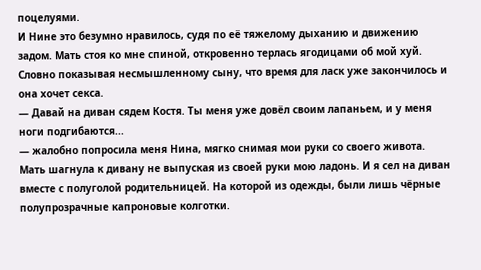поцелуями.
И Нине это безумно нравилось, судя по её тяжелому дыханию и движению задом. Мать стоя ко мне спиной, откровенно терлась ягодицами об мой хуй. Словно показывая несмышленному сыну, что время для ласк уже закончилось и она хочет секса.
— Давай на диван сядем Костя. Ты меня уже довёл своим лапаньем, и у меня ноги подгибаются...
— жалобно попросила меня Нина, мягко снимая мои руки со своего живота. Мать шагнула к дивану не выпуская из своей руки мою ладонь. И я сел на диван вместе с полуголой родительницей. На которой из одежды, были лишь чёрные полупрозрачные капроновые колготки.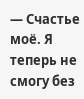— Счастье моё. Я теперь не смогу без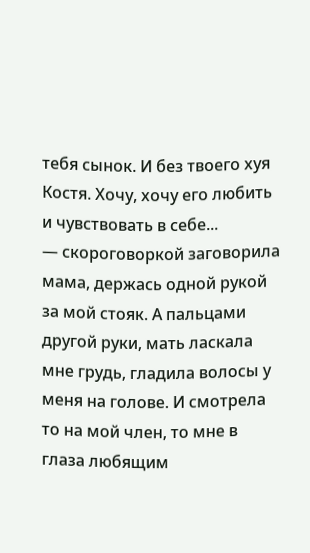тебя сынок. И без твоего хуя Костя. Хочу, хочу его любить и чувствовать в себе...
— скороговоркой заговорила мама, держась одной рукой за мой стояк. А пальцами другой руки, мать ласкала мне грудь, гладила волосы у меня на голове. И смотрела то на мой член, то мне в глаза любящим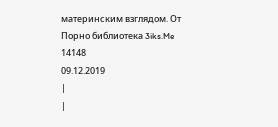материнским взглядом. От
Порно библиотека 3iks.Me
14148
09.12.2019
|
|